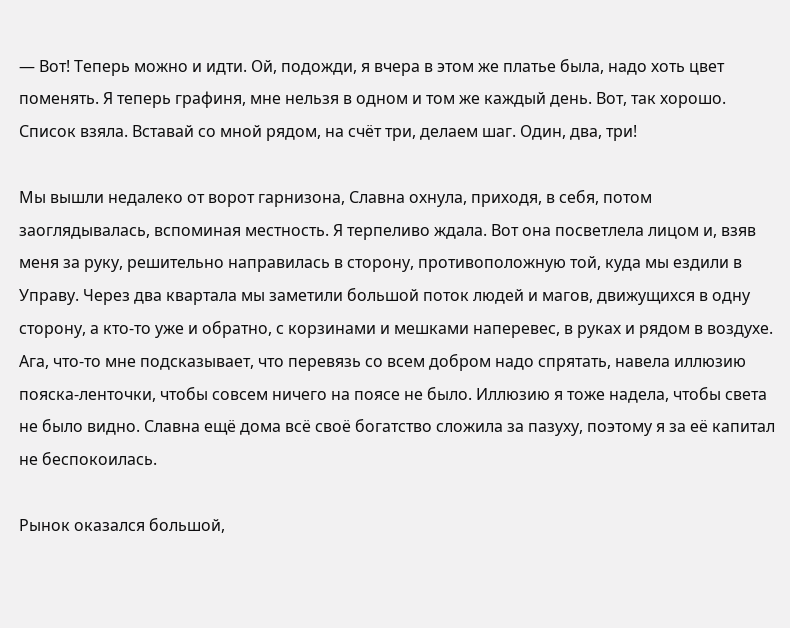— Вот! Теперь можно и идти. Ой, подожди, я вчера в этом же платье была, надо хоть цвет поменять. Я теперь графиня, мне нельзя в одном и том же каждый день. Вот, так хорошо. Список взяла. Вставай со мной рядом, на счёт три, делаем шаг. Один, два, три!

Мы вышли недалеко от ворот гарнизона, Славна охнула, приходя, в себя, потом заоглядывалась, вспоминая местность. Я терпеливо ждала. Вот она посветлела лицом и, взяв меня за руку, решительно направилась в сторону, противоположную той, куда мы ездили в Управу. Через два квартала мы заметили большой поток людей и магов, движущихся в одну сторону, а кто-то уже и обратно, с корзинами и мешками наперевес, в руках и рядом в воздухе. Ага, что-то мне подсказывает, что перевязь со всем добром надо спрятать, навела иллюзию пояска-ленточки, чтобы совсем ничего на поясе не было. Иллюзию я тоже надела, чтобы света не было видно. Славна ещё дома всё своё богатство сложила за пазуху, поэтому я за её капитал не беспокоилась.

Рынок оказался большой,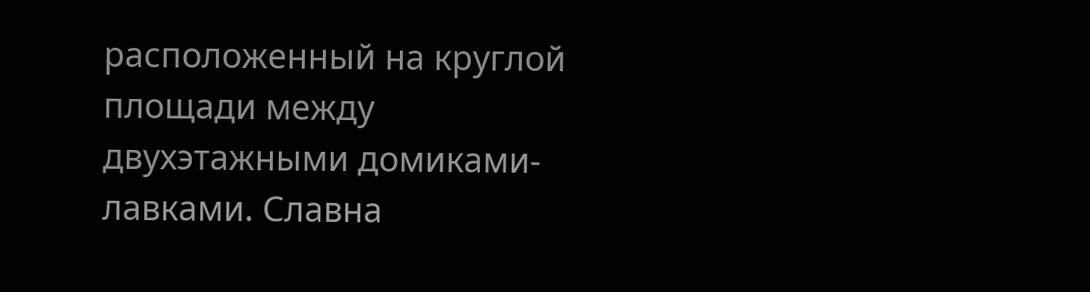расположенный на круглой площади между двухэтажными домиками-лавками. Славна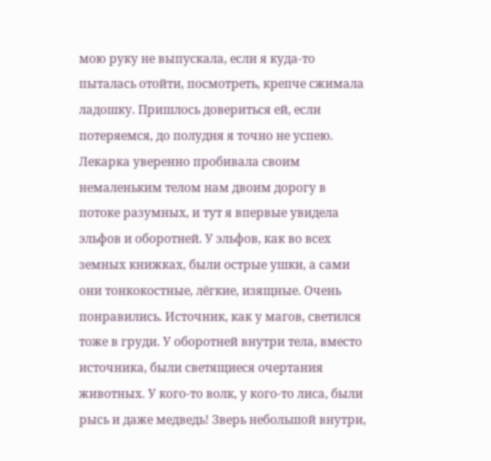мою руку не выпускала, если я куда-то пыталась отойти, посмотреть, крепче сжимала ладошку. Пришлось довериться ей, если потеряемся, до полудня я точно не успею. Лекарка уверенно пробивала своим немаленьким телом нам двоим дорогу в потоке разумных, и тут я впервые увидела эльфов и оборотней. У эльфов, как во всех земных книжках, были острые ушки, а сами они тонкокостные, лёгкие, изящные. Очень понравились. Источник, как у магов, светился тоже в груди. У оборотней внутри тела, вместо источника, были светящиеся очертания животных. У кого-то волк, у кого-то лиса, были рысь и даже медведь! Зверь небольшой внутри,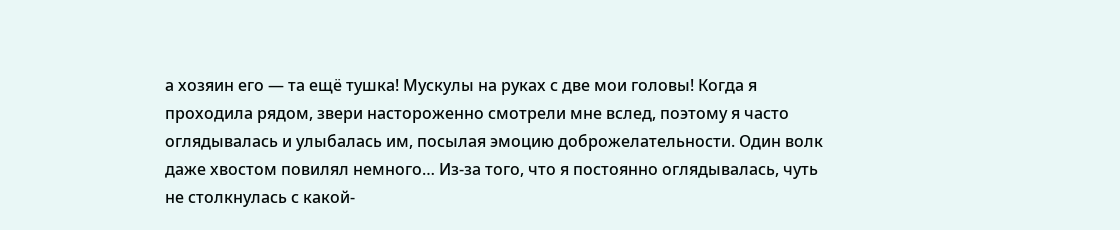а хозяин его — та ещё тушка! Мускулы на руках с две мои головы! Когда я проходила рядом, звери настороженно смотрели мне вслед, поэтому я часто оглядывалась и улыбалась им, посылая эмоцию доброжелательности. Один волк даже хвостом повилял немного… Из-за того, что я постоянно оглядывалась, чуть не столкнулась с какой-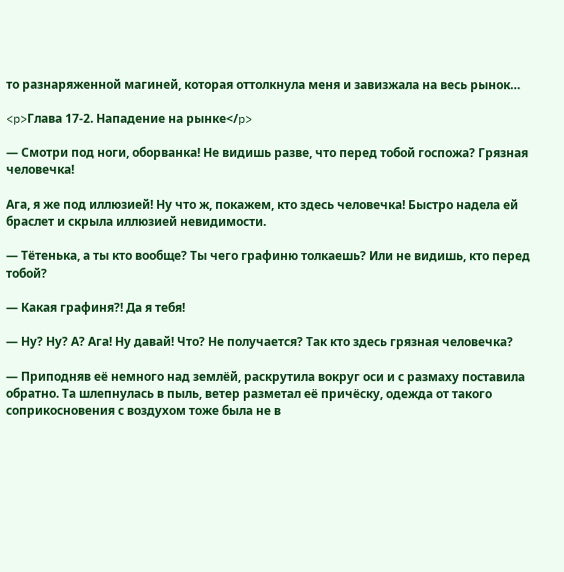то разнаряженной магиней, которая оттолкнула меня и завизжала на весь рынок…

<p>Глава 17-2. Нападение на рынке</p>

— Смотри под ноги, оборванка! Не видишь разве, что перед тобой госпожа? Грязная человечка!

Ага, я же под иллюзией! Ну что ж, покажем, кто здесь человечка! Быстро надела ей браслет и скрыла иллюзией невидимости.

— Тётенька, а ты кто вообще? Ты чего графиню толкаешь? Или не видишь, кто перед тобой?

— Какая графиня?! Да я тебя!

— Ну? Ну? А? Ага! Ну давай! Что? Не получается? Так кто здесь грязная человечка?

— Приподняв её немного над землёй, раскрутила вокруг оси и с размаху поставила обратно. Та шлепнулась в пыль, ветер разметал её причёску, одежда от такого соприкосновения с воздухом тоже была не в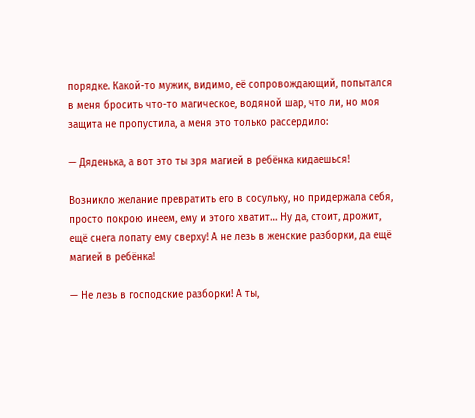порядке. Какой-то мужик, видимо, её сопровождающий, попытался в меня бросить что-то магическое, водяной шар, что ли, но моя защита не пропустила, а меня это только рассердило:

— Дяденька, а вот это ты зря магией в ребёнка кидаешься!

Возникло желание превратить его в сосульку, но придержала себя, просто покрою инеем, ему и этого хватит… Ну да, стоит, дрожит, ещё снега лопату ему сверху! А не лезь в женские разборки, да ещё магией в ребёнка!

— Не лезь в господские разборки! А ты,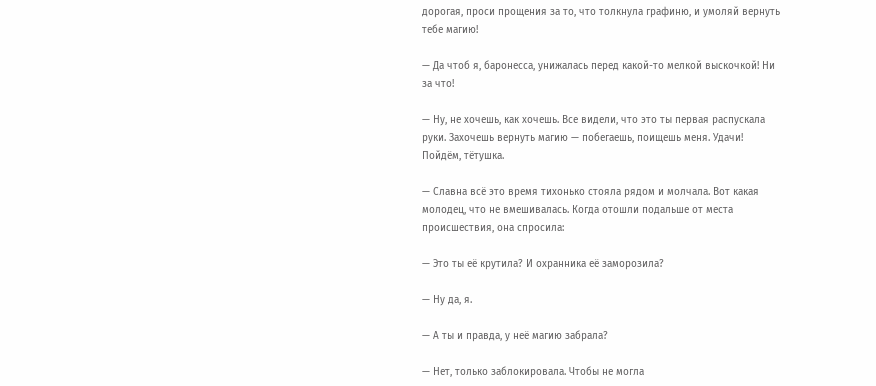дорогая, проси прощения за то, что толкнула графиню, и умоляй вернуть тебе магию!

— Да чтоб я, баронесса, унижалась перед какой-то мелкой выскочкой! Ни за что!

— Ну, не хочешь, как хочешь. Все видели, что это ты первая распускала руки. Захочешь вернуть магию — побегаешь, поищешь меня. Удачи! Пойдём, тётушка.

— Славна всё это время тихонько стояла рядом и молчала. Вот какая молодец, что не вмешивалась. Когда отошли подальше от места происшествия, она спросила:

— Это ты её крутила? И охранника её заморозила?

— Ну да, я.

— А ты и правда, у неё магию забрала?

— Нет, только заблокировала. Чтобы не могла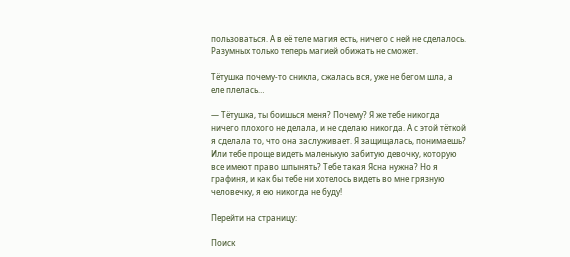пользоваться. А в её теле магия есть, ничего с ней не сделалось. Разумных только теперь магией обижать не сможет.

Тётушка почему-то сникла, сжалась вся, уже не бегом шла, а еле плелась…

— Тётушка, ты боишься меня? Почему? Я же тебе никогда ничего плохого не делала, и не сделаю никогда. А с этой тёткой я сделала то, что она заслуживает. Я защищалась, понимаешь? Или тебе проще видеть маленькую забитую девочку, которую все имеют право шпынять? Тебе такая Ясна нужна? Но я графиня, и как бы тебе ни хотелось видеть во мне грязную человечку, я ею никогда не буду!

Перейти на страницу:

Поиск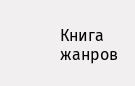Книга жанров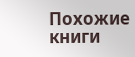Похожие книги